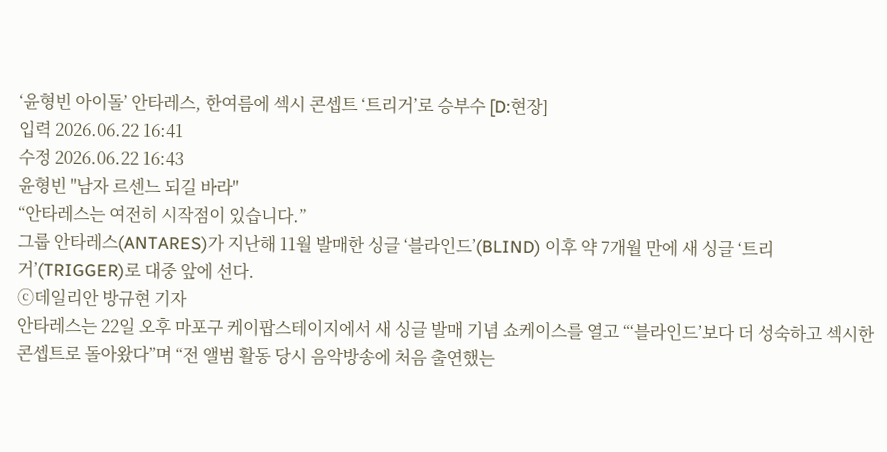‘윤형빈 아이돌’ 안타레스, 한여름에 섹시 콘셉트 ‘트리거’로 승부수 [D:현장]
입력 2026.06.22 16:41
수정 2026.06.22 16:43
윤형빈 "남자 르센느 되길 바라"
“안타레스는 여전히 시작점이 있습니다.”
그룹 안타레스(ANTARES)가 지난해 11월 발매한 싱글 ‘블라인드’(BLIND) 이후 약 7개월 만에 새 싱글 ‘트리거’(TRIGGER)로 대중 앞에 선다.
ⓒ데일리안 방규현 기자
안타레스는 22일 오후 마포구 케이팝스테이지에서 새 싱글 발매 기념 쇼케이스를 열고 “‘블라인드’보다 더 성숙하고 섹시한 콘셉트로 돌아왔다”며 “전 앨범 활동 당시 음악방송에 처음 출연했는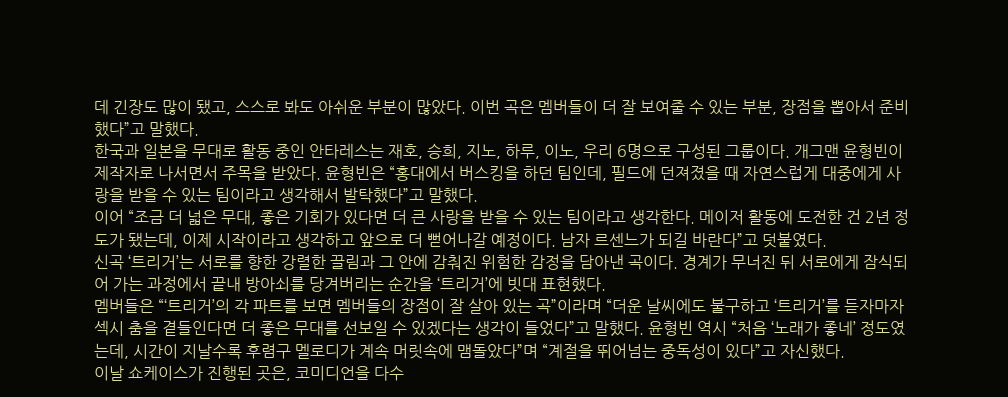데 긴장도 많이 됐고, 스스로 봐도 아쉬운 부분이 많았다. 이번 곡은 멤버들이 더 잘 보여줄 수 있는 부분, 장점을 뽑아서 준비했다”고 말했다.
한국과 일본을 무대로 활동 중인 안타레스는 재호, 승희, 지노, 하루, 이노, 우리 6명으로 구성된 그룹이다. 개그맨 윤형빈이 제작자로 나서면서 주목을 받았다. 윤형빈은 “홍대에서 버스킹을 하던 팀인데, 필드에 던져졌을 때 자연스럽게 대중에게 사랑을 받을 수 있는 팀이라고 생각해서 발탁했다”고 말했다.
이어 “조금 더 넓은 무대, 좋은 기회가 있다면 더 큰 사랑을 받을 수 있는 팀이라고 생각한다. 메이저 활동에 도전한 건 2년 정도가 됐는데, 이제 시작이라고 생각하고 앞으로 더 뻗어나갈 예정이다. 남자 르센느가 되길 바란다”고 덧붙였다.
신곡 ‘트리거’는 서로를 향한 강렬한 끌림과 그 안에 감춰진 위험한 감정을 담아낸 곡이다. 경계가 무너진 뒤 서로에게 잠식되어 가는 과정에서 끝내 방아쇠를 당겨버리는 순간을 ‘트리거’에 빗대 표현했다.
멤버들은 “‘트리거’의 각 파트를 보면 멤버들의 장점이 잘 살아 있는 곡”이라며 “더운 날씨에도 불구하고 ‘트리거’를 듣자마자 섹시 춤을 곁들인다면 더 좋은 무대를 선보일 수 있겠다는 생각이 들었다”고 말했다. 윤형빈 역시 “처음 ‘노래가 좋네’ 정도였는데, 시간이 지날수록 후렴구 멜로디가 계속 머릿속에 맴돌았다”며 “계절을 뛰어넘는 중독성이 있다”고 자신했다.
이날 쇼케이스가 진행된 곳은, 코미디언을 다수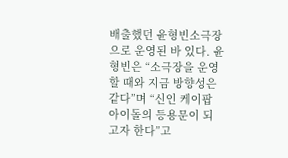배출했던 윤형빈소극장으로 운영된 바 있다. 윤형빈은 “소극장을 운영할 때와 지금 방향성은 같다”며 “신인 케이팝 아이돌의 등용문이 되고자 한다”고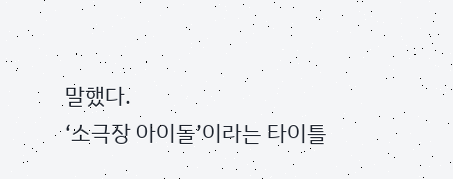말했다.
‘소극장 아이돌’이라는 타이틀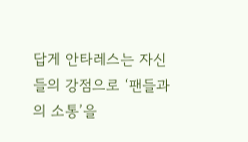답게 안타레스는 자신들의 강점으로 ‘팬들과의 소통’을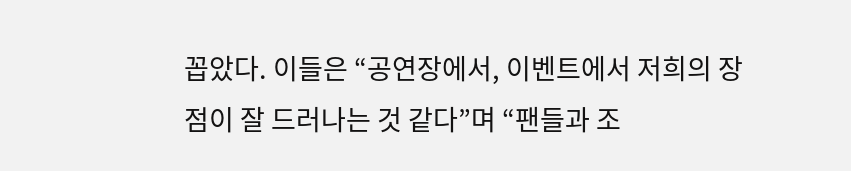꼽았다. 이들은 “공연장에서, 이벤트에서 저희의 장점이 잘 드러나는 것 같다”며 “팬들과 조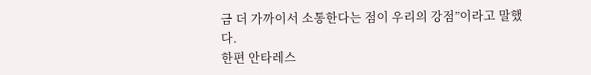금 더 가까이서 소통한다는 점이 우리의 강점”이라고 말했다.
한편 안타레스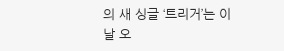의 새 싱글 ‘트리거’는 이날 오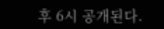후 6시 공개된다.